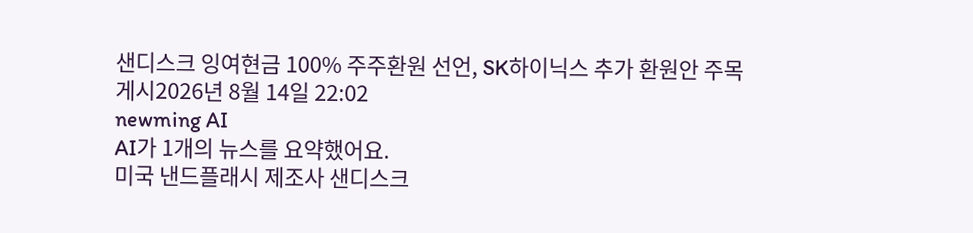샌디스크 잉여현금 100% 주주환원 선언, SK하이닉스 추가 환원안 주목
게시2026년 8월 14일 22:02
newming AI
AI가 1개의 뉴스를 요약했어요.
미국 낸드플래시 제조사 샌디스크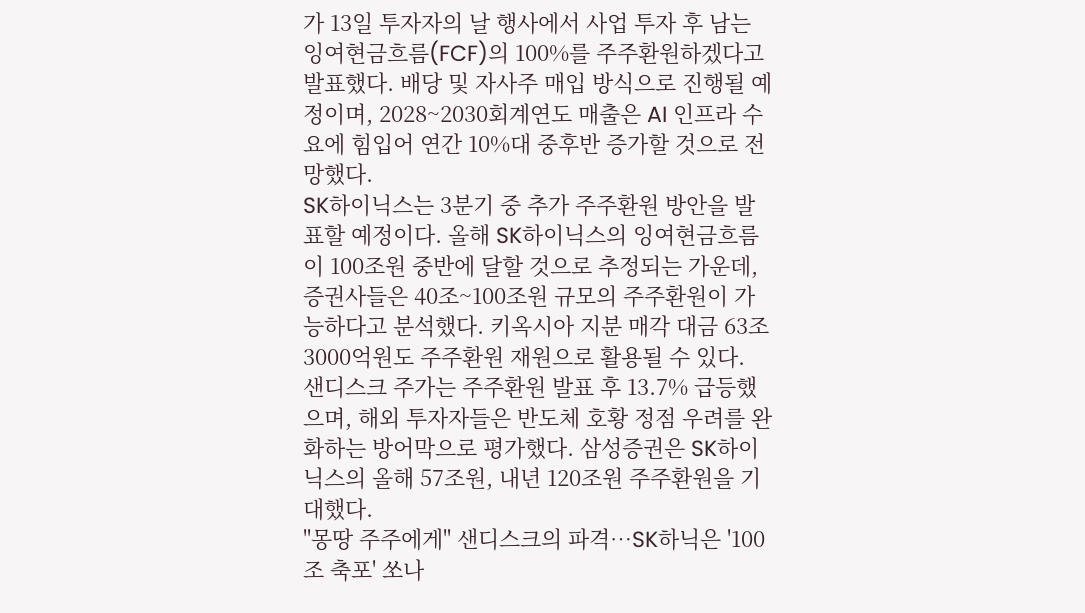가 13일 투자자의 날 행사에서 사업 투자 후 남는 잉여현금흐름(FCF)의 100%를 주주환원하겠다고 발표했다. 배당 및 자사주 매입 방식으로 진행될 예정이며, 2028~2030회계연도 매출은 AI 인프라 수요에 힘입어 연간 10%대 중후반 증가할 것으로 전망했다.
SK하이닉스는 3분기 중 추가 주주환원 방안을 발표할 예정이다. 올해 SK하이닉스의 잉여현금흐름이 100조원 중반에 달할 것으로 추정되는 가운데, 증권사들은 40조~100조원 규모의 주주환원이 가능하다고 분석했다. 키옥시아 지분 매각 대금 63조3000억원도 주주환원 재원으로 활용될 수 있다.
샌디스크 주가는 주주환원 발표 후 13.7% 급등했으며, 해외 투자자들은 반도체 호황 정점 우려를 완화하는 방어막으로 평가했다. 삼성증권은 SK하이닉스의 올해 57조원, 내년 120조원 주주환원을 기대했다.
"몽땅 주주에게" 샌디스크의 파격…SK하닉은 '100조 축포' 쏘나